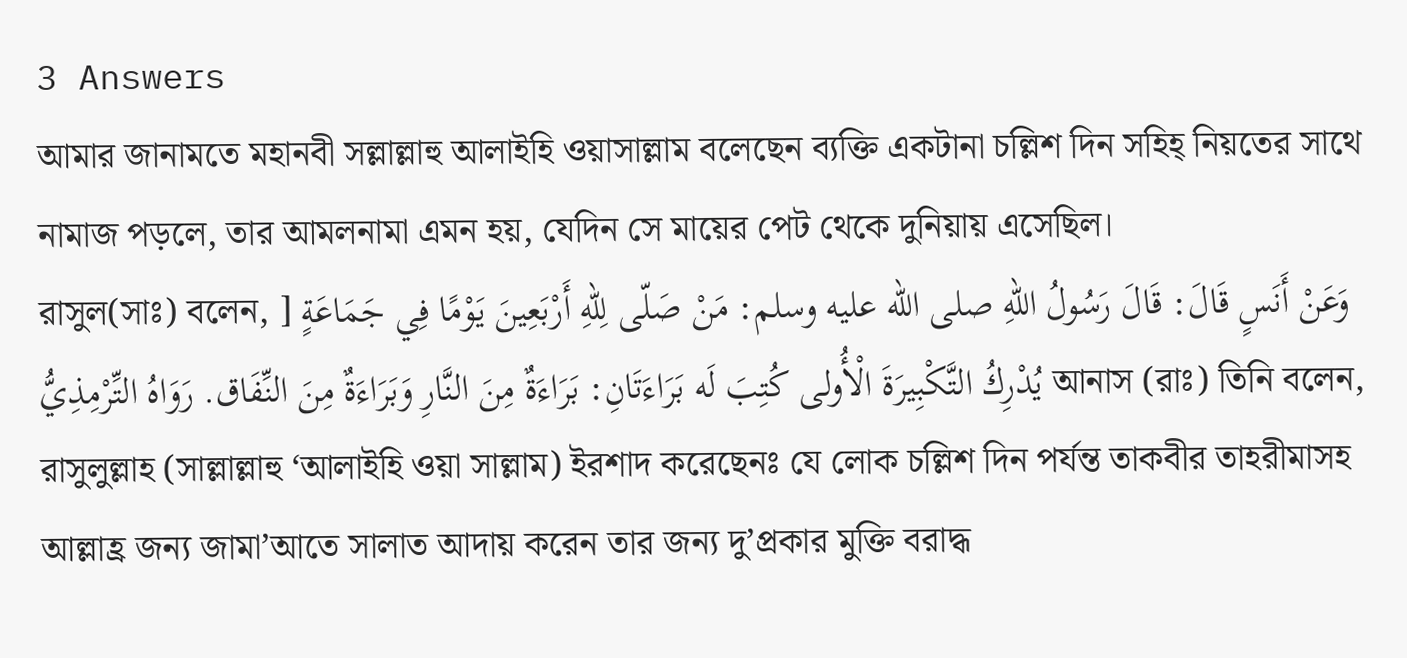3 Answers
আমার জানামতে মহানবী সল্লাল্লাহু আলাইহি ওয়াসাল্লাম বলেছেন ব্যক্তি একটানা চল্লিশ দিন সহিহ্ নিয়তের সাথে নামাজ পড়লে, তার আমলনামা এমন হয়, যেদিন সে মায়ের পেট থেকে দুনিয়ায় এসেছিল।
রাসুল(সাঃ) বলেন, ] وَعَنْ أَنَسٍ قَالَ: قَالَ رَسُولُ اللّهِ صلى الله عليه وسلم: مَنْ صَلّى لِلّهِ أَرْبَعِينَ يَوْمًا فِي جَمَاعَةٍ يُدْرِكُ التَّكْبِيرَةَ الْأُولى كُتِبَ لَه بَرَاءَتَانِ: بَرَاءَةٌ مِنَ النَّارِ وَبَرَاءَةٌ مِنَ النِّفَاق. رَوَاهُ التِّرْمِذِيُّ আনাস (রাঃ) তিনি বলেন, রাসুলুল্লাহ (সাল্লাল্লাহু ‘আলাইহি ওয়া সাল্লাম) ইরশাদ করেছেনঃ যে লোক চল্লিশ দিন পর্যন্ত তাকবীর তাহরীমাসহ আল্লাহ্র জন্য জামা’আতে সালাত আদায় করেন তার জন্য দু’প্রকার মুক্তি বরাদ্ধ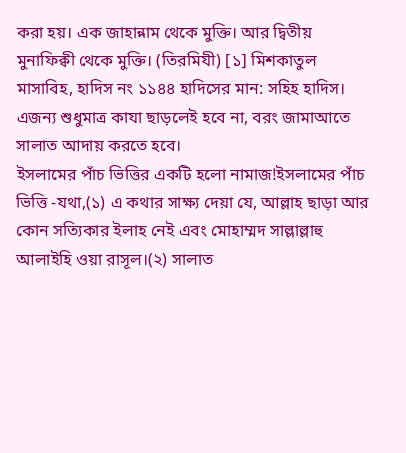করা হয়। এক জাহান্নাম থেকে মুক্তি। আর দ্বিতীয় মুনাফিক্বী থেকে মুক্তি। (তিরমিযী) [১] মিশকাতুল মাসাবিহ, হাদিস নং ১১৪৪ হাদিসের মান: সহিহ হাদিস। এজন্য শুধুমাত্র কাযা ছাড়লেই হবে না, বরং জামাআতে সালাত আদায় করতে হবে।
ইসলামের পাঁচ ভিত্তির একটি হলো নামাজ!ইসলামের পাঁচ ভিত্তি -যথা,(১) এ কথার সাক্ষ্য দেয়া যে, আল্লাহ ছাড়া আর কোন সত্যিকার ইলাহ নেই এবং মোহাম্মদ সাল্লাল্লাহু আলাইহি ওয়া রাসূল।(২) সালাত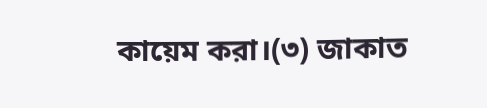কায়েম করা।(৩) জাকাত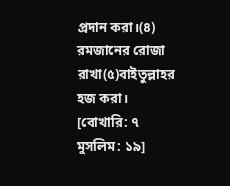প্রদান করা।(৪) রমজানের রোজা রাখা(৫)বাইতুল্লাহর হজ করা। [বোখারি: ৭ মুসলিম: ১৯]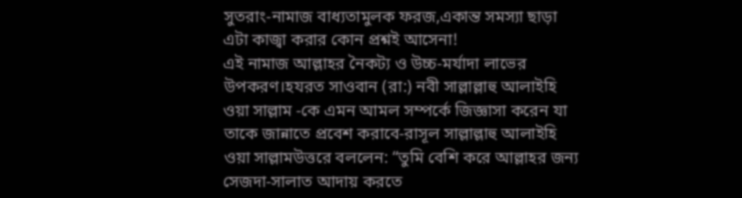সুতরাং-নামাজ বাধ্যতামুলক ফরজ,একান্ত সমস্যা ছাড়া এটা কাজ্বা করার কোন প্রশ্নই আসেনা!
এই নামাজ আল্লাহর নৈকট্য ও উচ্চ-মর্যাদা লাভের উপকরণ।হযরত সাওবান (রা:) নবী সাল্লাল্লাহু আলাইহি ওয়া সাল্লাম -কে এমন আমল সম্পর্কে জিজ্ঞাসা করেন যা তাকে জান্নাতে প্রবেশ করাবে-রাসূল সাল্লাল্লাহু আলাইহি ওয়া সাল্লামউত্তরে বললেন: “তুমি বেশি করে আল্লাহর জন্য সেজদা-সালাত আদায় করতে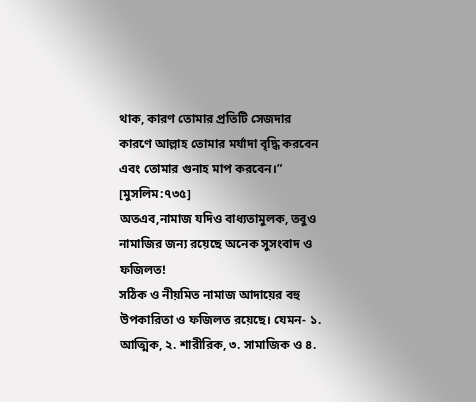থাক, কারণ তোমার প্রতিটি সেজদার কারণে আল্লাহ তোমার মর্যাদা বৃদ্ধি করবেন এবং তোমার গুনাহ মাপ করবেন।” [মুসলিম:৭৩৫]
অতএব,নামাজ যদিও বাধ্যতামুলক, তবুও নামাজির জন্য রয়েছে অনেক সুসংবাদ ও ফজিলত!
সঠিক ও নীয়মিত নামাজ আদায়ের বহু উপকারিতা ও ফজিলত রয়েছে। যেমন- ১. আত্মিক, ২. শারীরিক, ৩. সামাজিক ও ৪.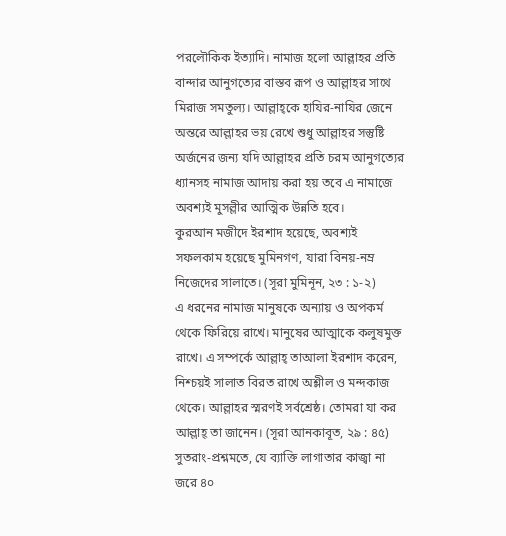পরলৌকিক ইত্যাদি। নামাজ হলো আল্লাহর প্রতি বান্দার আনুগত্যের বাস্তব রূপ ও আল্লাহর সাথে মিরাজ সমতুল্য। আল্লাহ্কে হাযির-নাযির জেনে অন্তরে আল্লাহর ভয় রেখে শুধু আল্লাহর সস্তুষ্টি অর্জনের জন্য যদি আল্লাহর প্রতি চরম আনুগত্যের ধ্যানসহ নামাজ আদায় করা হয় তবে এ নামাজে অবশ্যই মুসল্লীর আত্মিক উন্নতি হবে।
কুরআন মজীদে ইরশাদ হয়েছে, অবশ্যই সফলকাম হয়েছে মুমিনগণ, যারা বিনয়-নম্র নিজেদের সালাতে। (সূরা মুমিনূন, ২৩ : ১-২)
এ ধরনের নামাজ মানুষকে অন্যায় ও অপকর্ম থেকে ফিরিয়ে রাখে। মানুষের আত্মাকে কলুষমুক্ত রাখে। এ সম্পর্কে আল্লাহ্ তাআলা ইরশাদ করেন, নিশ্চয়ই সালাত বিরত রাখে অশ্লীল ও মন্দকাজ থেকে। আল্লাহর স্মরণই সর্বশ্রেষ্ঠ। তোমরা যা কর আল্লাহ্ তা জানেন। (সূরা আনকাবূত, ২৯ : ৪৫)
সুতরাং-প্রশ্নমতে, যে ব্যাক্তি লাগাতার কাজ্বা না জরে ৪০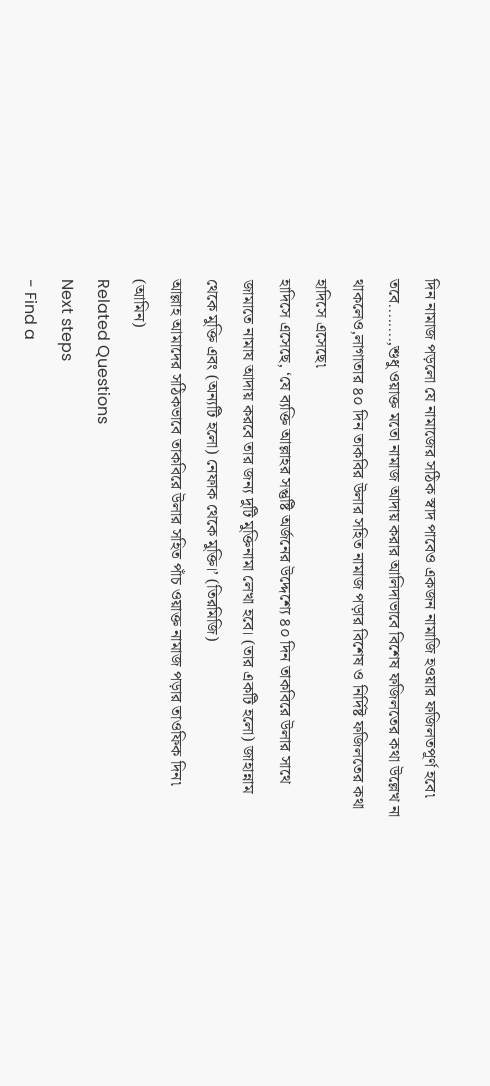দিন নামাজ পড়লো যে নামাজের সঠিক স্বাদ পাবেও একজন নামাজি হওয়ার ফজিলতপূর্ণ হবে৷
তবে........,শুধু ওয়াক্ত মতো নামাজ আদায় করার আলিদাভাবে বিশেষ ফজিলতের কথা উল্লেখ না থাকলেও,লাগাতার ৪০ দিন তাকবির উলার সহিত নামাজ পড়ার বিশেষ ও নির্দিষ্ট ফজিলতের কথা হাদিসে এসেছে৷
হাদিসে এসেছে, ‘যে ব্যক্তি আল্লাহর সন্তুষ্টি অর্জনের উদ্দেশ্যে ৪০ দিন তাকবিরে উলার সাথে জামাতে নামায আদায় করবে তার জন্য দুটি মুক্তিনামা লেখা হবে। (তার একটি হলো) জাহান্নাম থেকে মুক্তি এবং (অন্যটি হলো) নেফাক থেকে মুক্তি।’ (তিরমিজি)
আল্লাহ আমাদের সঠিকভাবে তাকবিরে উলার সহিত পাঁচ ওয়াক্ত নামাজ পড়ার তাওফিক দিন৷ (আমিন)
Related Questions
Next steps
- Find a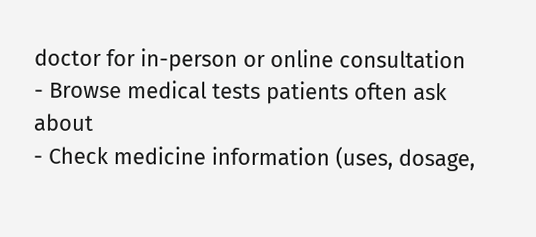doctor for in-person or online consultation
- Browse medical tests patients often ask about
- Check medicine information (uses, dosage,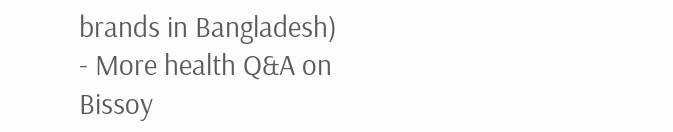brands in Bangladesh)
- More health Q&A on Bissoy